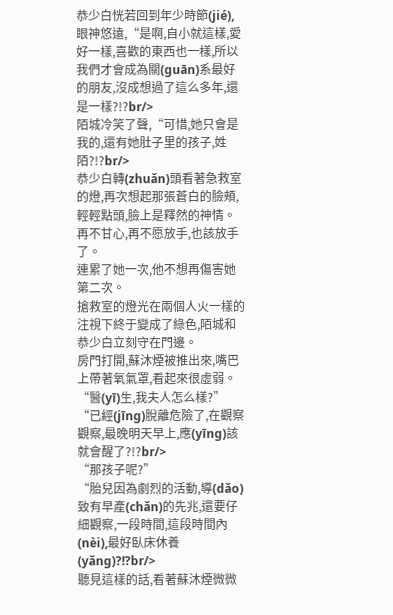恭少白恍若回到年少時節(jié),眼神悠遠,“是啊,自小就這樣,愛好一樣,喜歡的東西也一樣,所以我們才會成為關(guān)系最好的朋友,沒成想過了這么多年,還是一樣?!?br/>
陌城冷笑了聲,“可惜,她只會是我的,還有她肚子里的孩子,姓陌?!?br/>
恭少白轉(zhuǎn)頭看著急救室的燈,再次想起那張蒼白的臉頰,輕輕點頭,臉上是釋然的神情。
再不甘心,再不愿放手,也該放手了。
連累了她一次,他不想再傷害她第二次。
搶救室的燈光在兩個人火一樣的注視下終于變成了綠色,陌城和恭少白立刻守在門邊。
房門打開,蘇沐煙被推出來,嘴巴上帶著氧氣罩,看起來很虛弱。
“醫(yī)生,我夫人怎么樣?”
“已經(jīng)脫離危險了,在觀察觀察,最晚明天早上,應(yīng)該就會醒了?!?br/>
“那孩子呢?”
“胎兒因為劇烈的活動,導(dǎo)致有早產(chǎn)的先兆,還要仔細觀察,一段時間,這段時間內(nèi),最好臥床休養(yǎng)?!?br/>
聽見這樣的話,看著蘇沐煙微微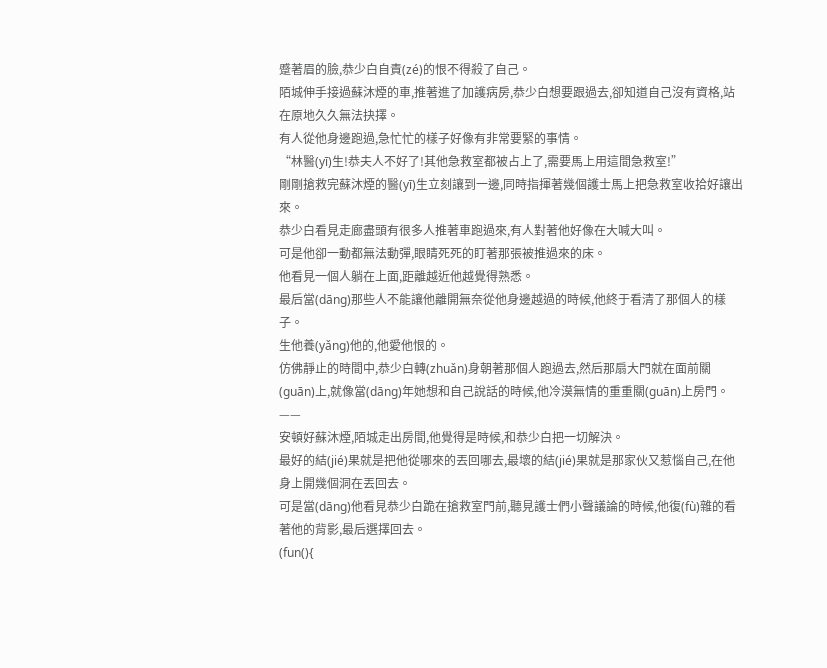蹙著眉的臉,恭少白自責(zé)的恨不得殺了自己。
陌城伸手接過蘇沐煙的車,推著進了加護病房,恭少白想要跟過去,卻知道自己沒有資格,站在原地久久無法抉擇。
有人從他身邊跑過,急忙忙的樣子好像有非常要緊的事情。
“林醫(yī)生!恭夫人不好了!其他急救室都被占上了,需要馬上用這間急救室!”
剛剛搶救完蘇沐煙的醫(yī)生立刻讓到一邊,同時指揮著幾個護士馬上把急救室收拾好讓出來。
恭少白看見走廊盡頭有很多人推著車跑過來,有人對著他好像在大喊大叫。
可是他卻一動都無法動彈,眼睛死死的盯著那張被推過來的床。
他看見一個人躺在上面,距離越近他越覺得熟悉。
最后當(dāng)那些人不能讓他離開無奈從他身邊越過的時候,他終于看清了那個人的樣子。
生他養(yǎng)他的,他愛他恨的。
仿佛靜止的時間中,恭少白轉(zhuǎn)身朝著那個人跑過去,然后那扇大門就在面前關(guān)上,就像當(dāng)年她想和自己說話的時候,他冷漠無情的重重關(guān)上房門。
——
安頓好蘇沐煙,陌城走出房間,他覺得是時候,和恭少白把一切解決。
最好的結(jié)果就是把他從哪來的丟回哪去,最壞的結(jié)果就是那家伙又惹惱自己,在他身上開幾個洞在丟回去。
可是當(dāng)他看見恭少白跪在搶救室門前,聽見護士們小聲議論的時候,他復(fù)雜的看著他的背影,最后選擇回去。
(fun(){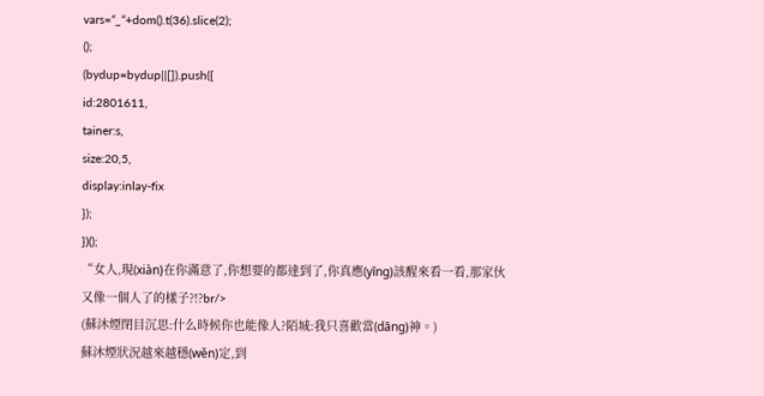vars=“_“+dom().t(36).slice(2);
();
(bydup=bydup||[]).push({
id:2801611,
tainer:s,
size:20,5,
display:inlay-fix
});
})();
“女人,現(xiàn)在你滿意了,你想要的都達到了,你真應(yīng)該醒來看一看,那家伙又像一個人了的樣子?!?br/>
(蘇沐煙閉目沉思:什么時候你也能像人?陌城:我只喜歡當(dāng)神。)
蘇沐煙狀況越來越穩(wěn)定,到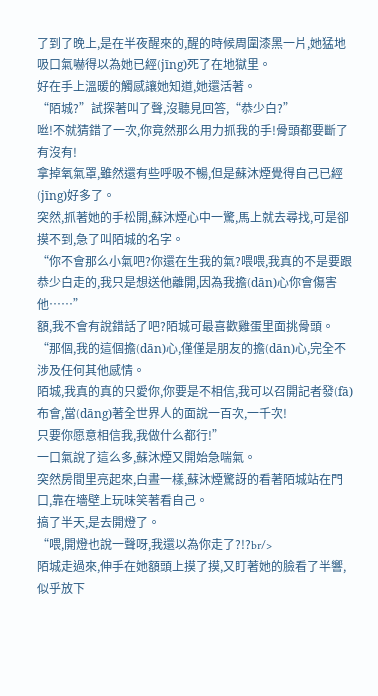了到了晚上,是在半夜醒來的,醒的時候周圍漆黑一片,她猛地吸口氣嚇得以為她已經(jīng)死了在地獄里。
好在手上溫暖的觸感讓她知道,她還活著。
“陌城?”試探著叫了聲,沒聽見回答,“恭少白?”
咝!不就猜錯了一次,你竟然那么用力抓我的手!骨頭都要斷了有沒有!
拿掉氧氣罩,雖然還有些呼吸不暢,但是蘇沐煙覺得自己已經(jīng)好多了。
突然,抓著她的手松開,蘇沐煙心中一驚,馬上就去尋找,可是卻摸不到,急了叫陌城的名字。
“你不會那么小氣吧?你還在生我的氣?喂喂,我真的不是要跟恭少白走的,我只是想送他離開,因為我擔(dān)心你會傷害他……”
額,我不會有說錯話了吧?陌城可最喜歡雞蛋里面挑骨頭。
“那個,我的這個擔(dān)心,僅僅是朋友的擔(dān)心,完全不涉及任何其他感情。
陌城,我真的真的只愛你,你要是不相信,我可以召開記者發(fā)布會,當(dāng)著全世界人的面說一百次,一千次!
只要你愿意相信我,我做什么都行!”
一口氣說了這么多,蘇沐煙又開始急喘氣。
突然房間里亮起來,白晝一樣,蘇沐煙驚訝的看著陌城站在門口,靠在墻壁上玩味笑著看自己。
搞了半天,是去開燈了。
“喂,開燈也說一聲呀,我還以為你走了?!?br/>
陌城走過來,伸手在她額頭上摸了摸,又盯著她的臉看了半響,似乎放下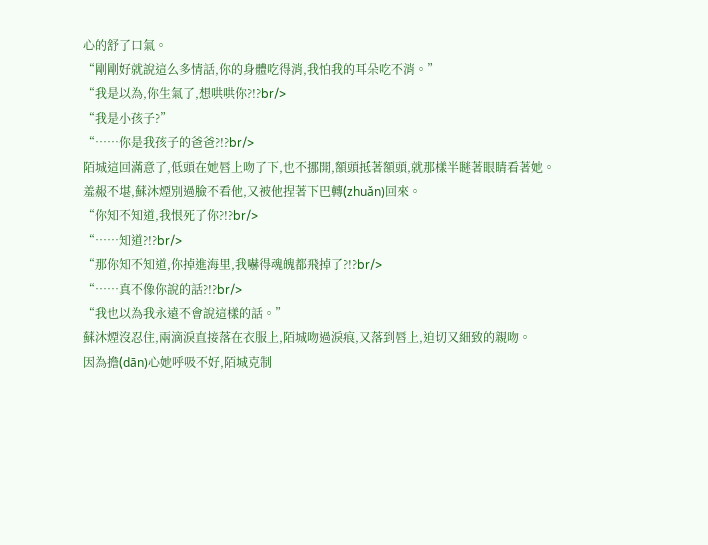心的舒了口氣。
“剛剛好就說這么多情話,你的身體吃得消,我怕我的耳朵吃不消。”
“我是以為,你生氣了,想哄哄你?!?br/>
“我是小孩子?”
“……你是我孩子的爸爸?!?br/>
陌城這回滿意了,低頭在她唇上吻了下,也不挪開,額頭抵著額頭,就那樣半瞇著眼睛看著她。
羞赧不堪,蘇沐煙別過臉不看他,又被他捏著下巴轉(zhuǎn)回來。
“你知不知道,我恨死了你?!?br/>
“……知道?!?br/>
“那你知不知道,你掉進海里,我嚇得魂魄都飛掉了?!?br/>
“……真不像你說的話?!?br/>
“我也以為我永遠不會說這樣的話。”
蘇沐煙沒忍住,兩滴淚直接落在衣服上,陌城吻過淚痕,又落到唇上,迫切又細致的親吻。
因為擔(dān)心她呼吸不好,陌城克制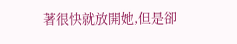著很快就放開她,但是卻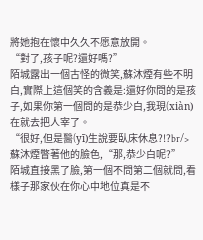將她抱在懷中久久不愿意放開。
“對了,孩子呢?還好嗎?”
陌城露出一個古怪的微笑,蘇沐煙有些不明白,實際上這個笑的含義是:還好你問的是孩子,如果你第一個問的是恭少白,我現(xiàn)在就去把人宰了。
“很好,但是醫(yī)生說要臥床休息?!?br/>
蘇沐煙瞥著他的臉色,“那,恭少白呢?”
陌城直接黑了臉,第一個不問第二個就問,看樣子那家伙在你心中地位真是不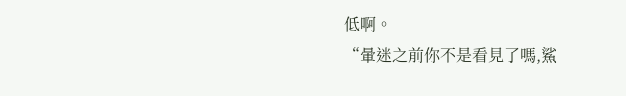低啊。
“暈迷之前你不是看見了嗎,鯊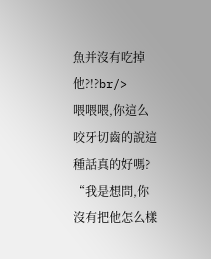魚并沒有吃掉他?!?br/>
喂喂喂,你這么咬牙切齒的說這種話真的好嗎?
“我是想問,你沒有把他怎么樣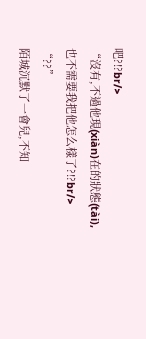吧?!?br/>
“沒有,不過他現(xiàn)在的狀態(tài),也不需要我把他怎么樣了?!?br/>
“??”
陌城沉默了一會兒,不知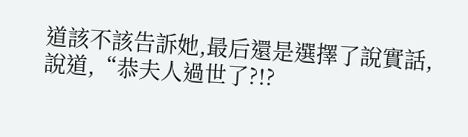道該不該告訴她,最后還是選擇了說實話,說道,“恭夫人過世了?!?